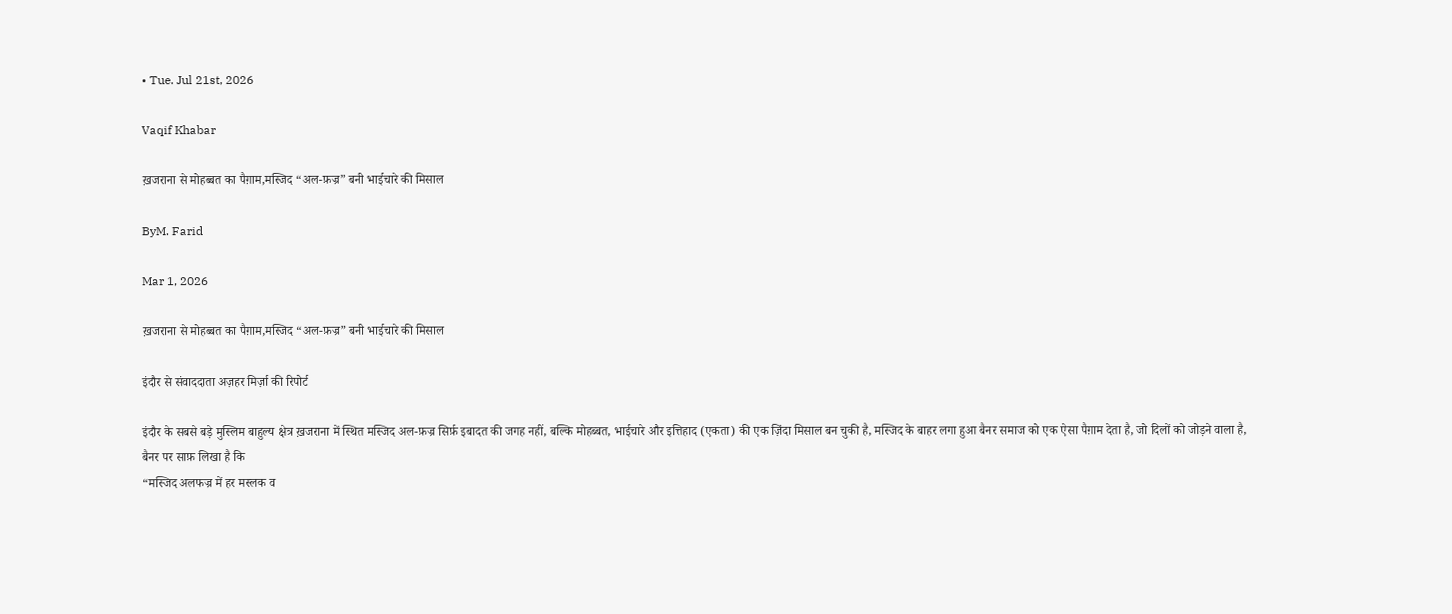• Tue. Jul 21st, 2026

Vaqif Khabar

ख़जराना से मोहब्बत का पैग़ाम,मस्जिद “अल-फ़ज्र” बनी भाईचारे की मिसाल

ByM. Farid

Mar 1, 2026

ख़जराना से मोहब्बत का पैग़ाम,मस्जिद “अल-फ़ज्र” बनी भाईचारे की मिसाल

इंदौर से संवाददाता अज़हर मिर्ज़ा की रिपोर्ट

इंदौर के सबसे बड़े मुस्लिम बाहुल्य क्षेत्र ख़जराना में स्थित मस्जिद अल-फ़ज्र सिर्फ़ इबादत की जगह नहीं, बल्कि मोहब्बत, भाईचारे और इत्तिहाद (एकता) की एक ज़िंदा मिसाल बन चुकी है, मस्जिद के बाहर लगा हुआ बैनर समाज को एक ऐसा पैग़ाम देता है, जो दिलों को जोड़ने वाला है,
बैनर पर साफ़ लिखा है कि
“मस्जिद अलफज्र में हर मस्लक व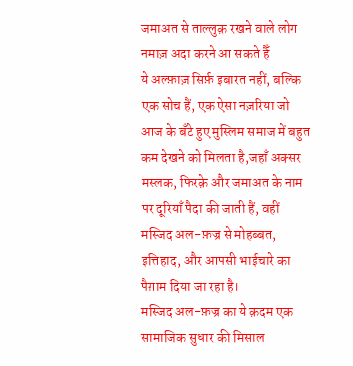जमाअत से ताल्लुक़ रखने वाले लोग नमाज़ अदा करने आ सकते हैँ
ये अल्फ़ाज़ सिर्फ़ इबारत नहीं, बल्कि एक सोच हैं, एक ऐसा नज़रिया जो आज के बँटे हुए मुस्लिम समाज में बहुत कम देखने को मिलता है,जहाँ अक्सर मस्लक, फिरक़े और जमाअत के नाम पर दूरियाँ पैदा की जाती हैं, वहीं मस्जिद अल-फ़ज्र से मोहब्बत, इत्तिहाद, और आपसी भाईचारे का पैग़ाम दिया जा रहा है।
मस्जिद अल-फ़ज्र का ये क़दम एक सामाजिक सुधार की मिसाल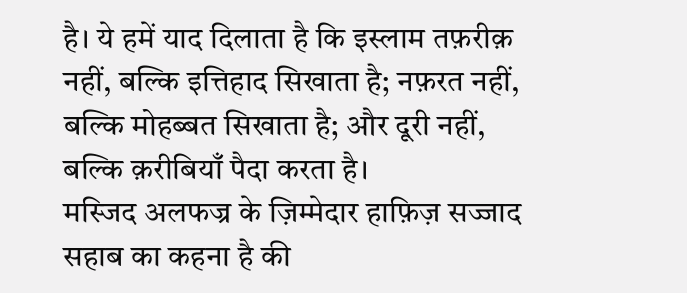है। ये हमें याद दिलाता है कि इस्लाम तफ़रीक़ नहीं, बल्कि इत्तिहाद सिखाता है; नफ़रत नहीं, बल्कि मोहब्बत सिखाता है; और दूरी नहीं, बल्कि क़रीबियाँ पैदा करता है।
मस्जिद अलफज्र के ज़िम्मेदार हाफ़िज़ सज्जाद सहाब का कहना है की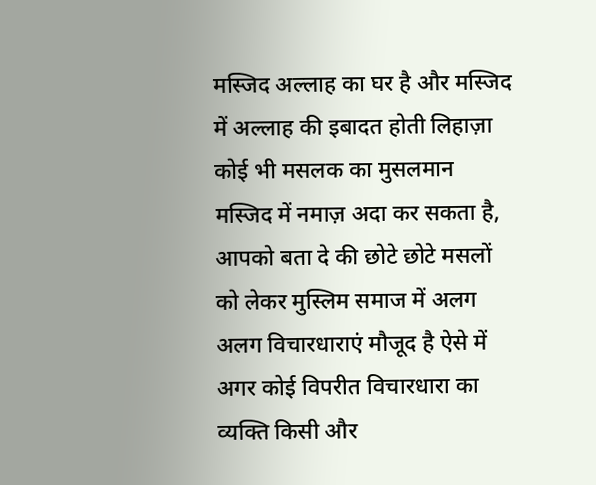मस्जिद अल्लाह का घर है और मस्जिद में अल्लाह की इबादत होती लिहाज़ा कोई भी मसलक का मुसलमान मस्जिद में नमाज़ अदा कर सकता है,
आपको बता दे की छोटे छोटे मसलों को लेकर मुस्लिम समाज में अलग अलग विचारधाराएं मौजूद है ऐसे में अगर कोई विपरीत विचारधारा का व्यक्ति किसी और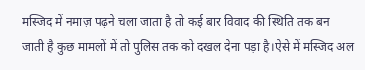मस्जिद में नमाज़ पढ़ने चला जाता है तो कई बार विवाद की स्थिति तक बन जाती है कुछ मामलों में तो पुलिस तक को दखल देना पड़ा है।ऐसे में मस्जिद अल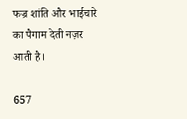फज्र शांति और भाईचारे का पैगाम देती नज़र आती है।

657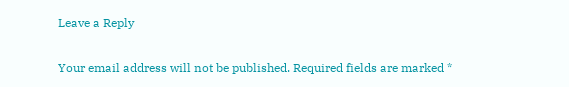Leave a Reply

Your email address will not be published. Required fields are marked *